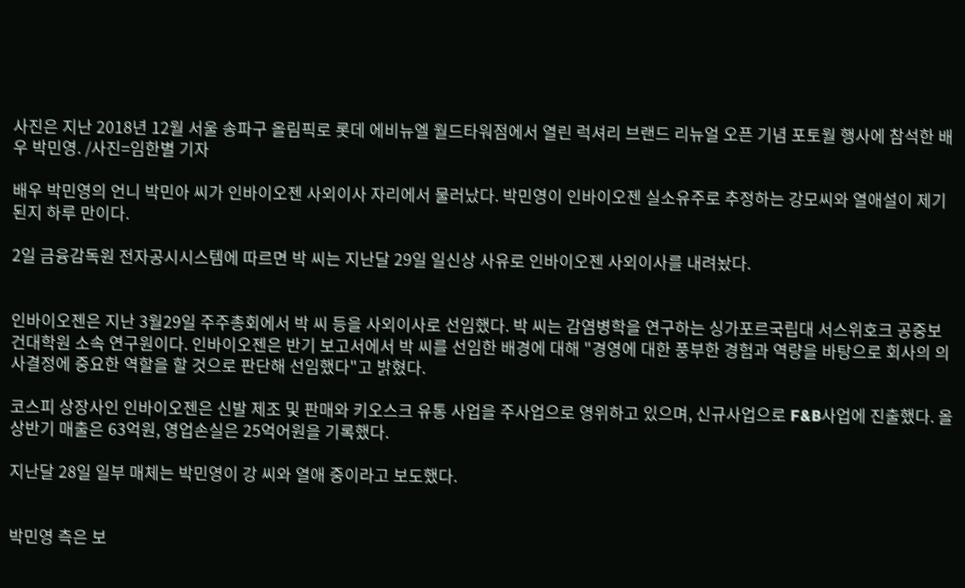사진은 지난 2018년 12월 서울 송파구 올림픽로 롯데 에비뉴엘 월드타워점에서 열린 럭셔리 브랜드 리뉴얼 오픈 기념 포토월 행사에 참석한 배우 박민영. /사진=임한별 기자

배우 박민영의 언니 박민아 씨가 인바이오젠 사외이사 자리에서 물러났다. 박민영이 인바이오젠 실소유주로 추정하는 강모씨와 열애설이 제기된지 하루 만이다.

2일 금융감독원 전자공시시스템에 따르면 박 씨는 지난달 29일 일신상 사유로 인바이오젠 사외이사를 내려놨다.


인바이오젠은 지난 3월29일 주주총회에서 박 씨 등을 사외이사로 선임했다. 박 씨는 감염병학을 연구하는 싱가포르국립대 서스위호크 공중보건대학원 소속 연구원이다. 인바이오젠은 반기 보고서에서 박 씨를 선임한 배경에 대해 "경영에 대한 풍부한 경험과 역량을 바탕으로 회사의 의사결정에 중요한 역할을 할 것으로 판단해 선임했다"고 밝혔다.

코스피 상장사인 인바이오젠은 신발 제조 및 판매와 키오스크 유통 사업을 주사업으로 영위하고 있으며, 신규사업으로 F&B사업에 진출했다. 올 상반기 매출은 63억원, 영업손실은 25억어원을 기록했다.

지난달 28일 일부 매체는 박민영이 강 씨와 열애 중이라고 보도했다.


박민영 측은 보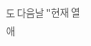도 다음날 "현재 열애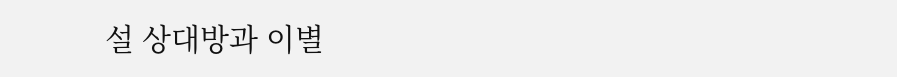설 상대방과 이별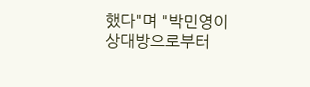했다"며 "박민영이 상대방으로부터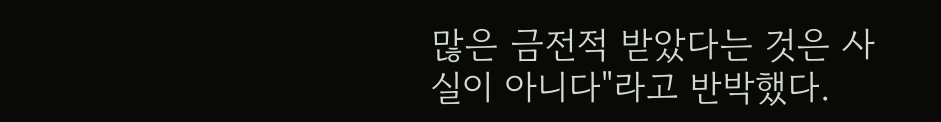많은 금전적 받았다는 것은 사실이 아니다"라고 반박했다.